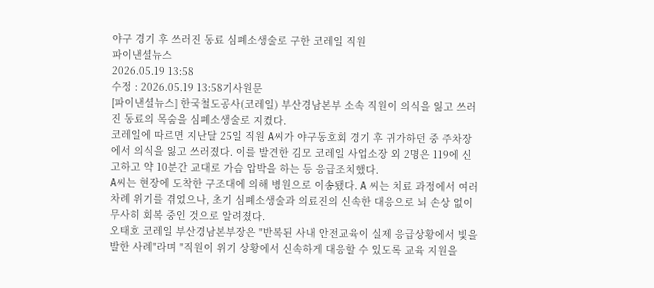야구 경기 후 쓰러진 동료 심폐소생술로 구한 코레일 직원
파이낸셜뉴스
2026.05.19 13:58
수정 : 2026.05.19 13:58기사원문
[파이낸셜뉴스] 한국철도공사(코레일) 부산경남본부 소속 직원이 의식을 잃고 쓰러진 동료의 목숨을 심폐소생술로 지켰다.
코레일에 따르면 지난달 25일 직원 A씨가 야구동호회 경기 후 귀가하던 중 주차장에서 의식을 잃고 쓰러졌다. 이를 발견한 김모 코레일 사업소장 외 2명은 119에 신고하고 약 10분간 교대로 가슴 압박을 하는 등 응급조치했다.
A씨는 현장에 도착한 구조대에 의해 병원으로 이송됐다. A 씨는 치료 과정에서 여러 차례 위기를 겪었으나, 초기 심폐소생술과 의료진의 신속한 대응으로 뇌 손상 없이 무사히 회복 중인 것으로 알려졌다.
오태호 코레일 부산경남본부장은 "반복된 사내 안전교육이 실제 응급상황에서 빛을 발한 사례"라며 "직원이 위기 상황에서 신속하게 대응할 수 있도록 교육 지원을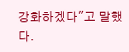강화하겠다"고 말했다.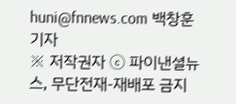huni@fnnews.com 백창훈 기자
※ 저작권자 ⓒ 파이낸셜뉴스, 무단전재-재배포 금지